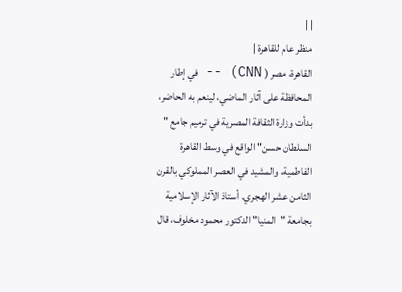| |
منظر عام للقاهرة |
القاهرة، مصر ( CNN) -- في إطار المحافظة على آثار الماضي، لينعم به الحاضر، بدأت وزارة الثقافة المصرية في ترميم جامع " السلطان حسن" الواقع في وسط القاهرة الفاطمية، والمشيد في العصر المملوكي بالقرن الثامن عشر الهجري. أستاذ الآثار الإسلامية بجامعة "المنيا" الدكتور محمود مخلوف، قال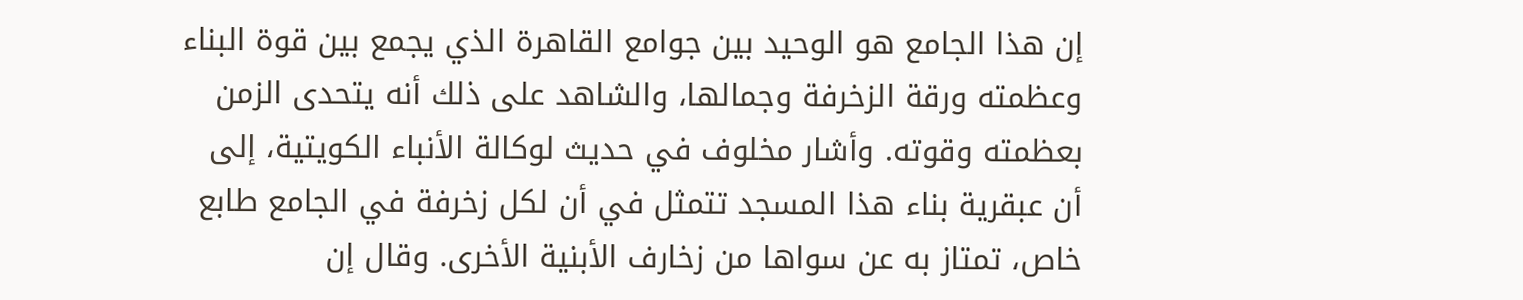إن هذا الجامع هو الوحيد بين جوامع القاهرة الذي يجمع بين قوة البناء وعظمته ورقة الزخرفة وجمالها، والشاهد على ذلك أنه يتحدى الزمن بعظمته وقوته. وأشار مخلوف في حديث لوكالة الأنباء الكويتية، إلى أن عبقرية بناء هذا المسجد تتمثل في أن لكل زخرفة في الجامع طابع خاص، تمتاز به عن سواها من زخارف الأبنية الأخرى. وقال إن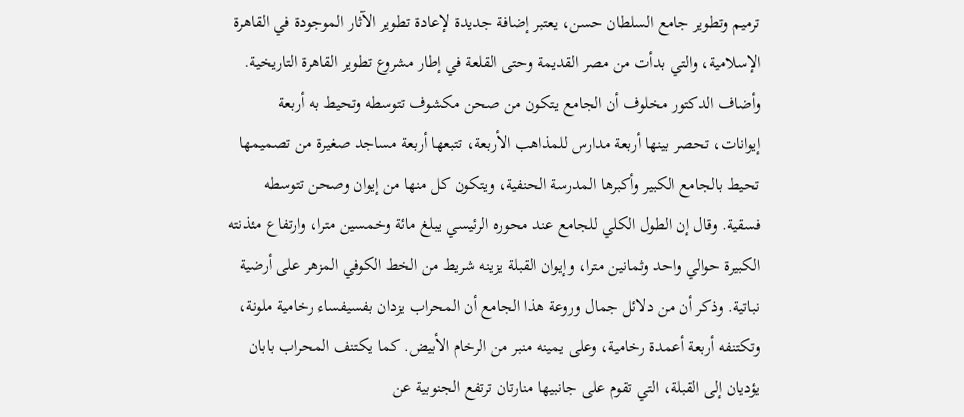ترميم وتطوير جامع السلطان حسن، يعتبر إضافة جديدة لإعادة تطوير الآثار الموجودة في القاهرة الإسلامية، والتي بدأت من مصر القديمة وحتى القلعة في إطار مشروع تطوير القاهرة التاريخية. وأضاف الدكتور مخلوف أن الجامع يتكون من صحن مكشوف تتوسطه وتحيط به أربعة إيوانات، تحصر بينها أربعة مدارس للمذاهب الأربعة، تتبعها أربعة مساجد صغيرة من تصميمها تحيط بالجامع الكبير وأكبرها المدرسة الحنفية، ويتكون كل منها من إيوان وصحن تتوسطه فسقية. وقال إن الطول الكلي للجامع عند محوره الرئيسي يبلغ مائة وخمسين مترا، وارتفاع مئذنته الكبيرة حوالي واحد وثمانين مترا، وإيوان القبلة يزينه شريط من الخط الكوفي المزهر على أرضية نباتية. وذكر أن من دلائل جمال وروعة هذا الجامع أن المحراب يزدان بفسيفساء رخامية ملونة، وتكتنفه أربعة أعمدة رخامية، وعلى يمينه منبر من الرخام الأبيض. كما يكتنف المحراب بابان يؤديان إلى القبلة، التي تقوم على جانبيها منارتان ترتفع الجنوبية عن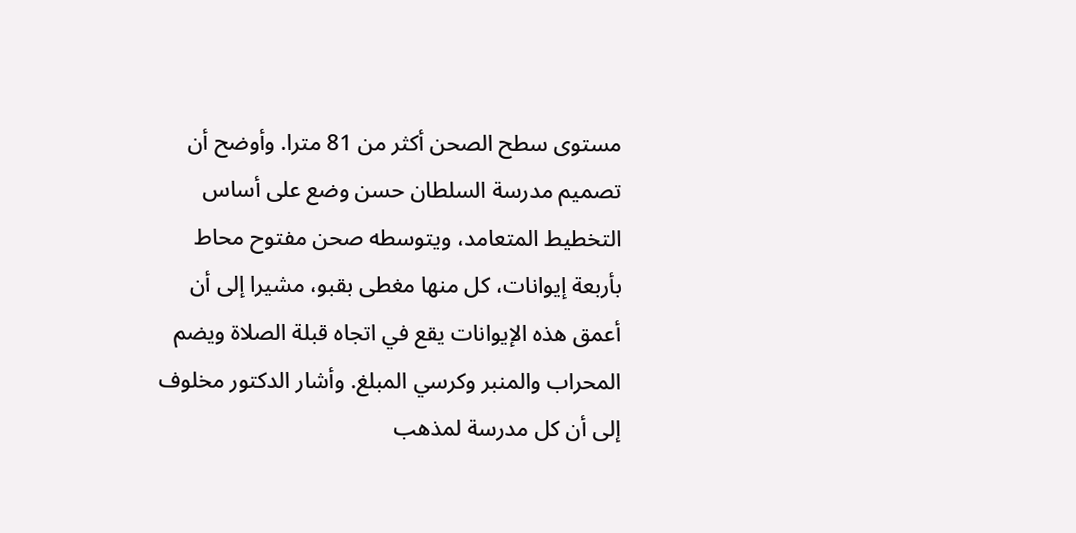مستوى سطح الصحن أكثر من 81 مترا. وأوضح أن تصميم مدرسة السلطان حسن وضع على أساس التخطيط المتعامد، ويتوسطه صحن مفتوح محاط بأربعة إيوانات، كل منها مغطى بقبو، مشيرا إلى أن أعمق هذه الإيوانات يقع في اتجاه قبلة الصلاة ويضم المحراب والمنبر وكرسي المبلغ. وأشار الدكتور مخلوف إلى أن كل مدرسة لمذهب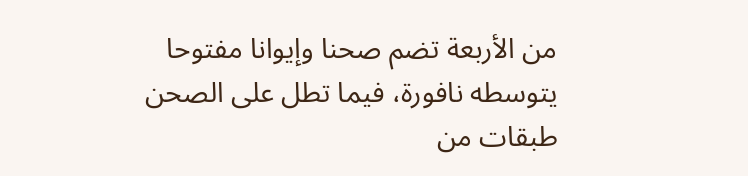من الأربعة تضم صحنا وإيوانا مفتوحا يتوسطه نافورة، فيما تطل على الصحن طبقات من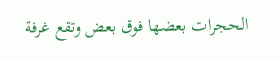الحجرات بعضها فوق بعض وتقع غرفة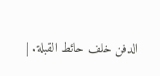الدفن خلف حائط القبلة. |